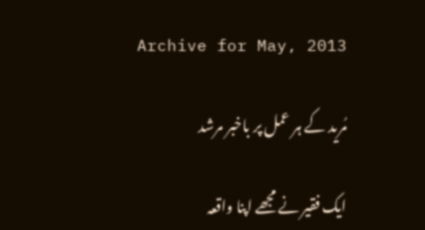Archive for May, 2013

مُرید کے ہر عمل پر باخبر مرشد

ایک فقیر نے مجھے اپنا واقعہ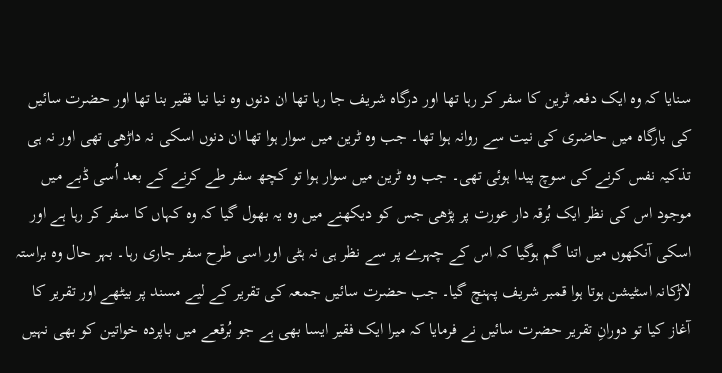سنایا کہ وہ ایک دفعہ ٹرین کا سفر کر رہا تھا اور درگاہ شریف جا رہا تھا ان دنوں وہ نیا نیا فقیر بنا تھا اور حضرت سائیں کی بارگاہ میں حاضری کی نیت سے روانہ ہوا تھا۔ جب وہ ٹرین میں سوار ہوا تھا ان دنوں اسکی نہ داڑھی تھی اور نہ ہی تذکیہ نفس کرنے کی سوچ پیدا ہوئی تھی۔ جب وہ ٹرین میں سوار ہوا تو کچھ سفر طے کرنے کے بعد اُسی ڈبے میں موجود اس کی نظر ایک بُرقہ دار عورت پر پڑھی جس کو دیکھنے میں وہ یہ بھول گیا کہ وہ کہاں کا سفر کر رہا ہے اور اسکی آنکھوں میں اتنا گم ہوگیا کہ اس کے چہرے پر سے نظر ہی نہ ہٹی اور اسی طرح سفر جاری رہا۔ بہر حال وہ براستہ لاڑکانہ اسٹیشن ہوتا ہوا قمبر شریف پہنچ گیا۔ جب حضرت سائیں جمعہ کی تقریر کے لیے مسند پر بیٹھے اور تقریر کا آغاز کیا تو دورانِ تقریر حضرت سائیں نے فرمایا کہ میرا ایک فقیر ایسا بھی ہے جو بُرقعے میں باپردہ خواتین کو بھی نہیں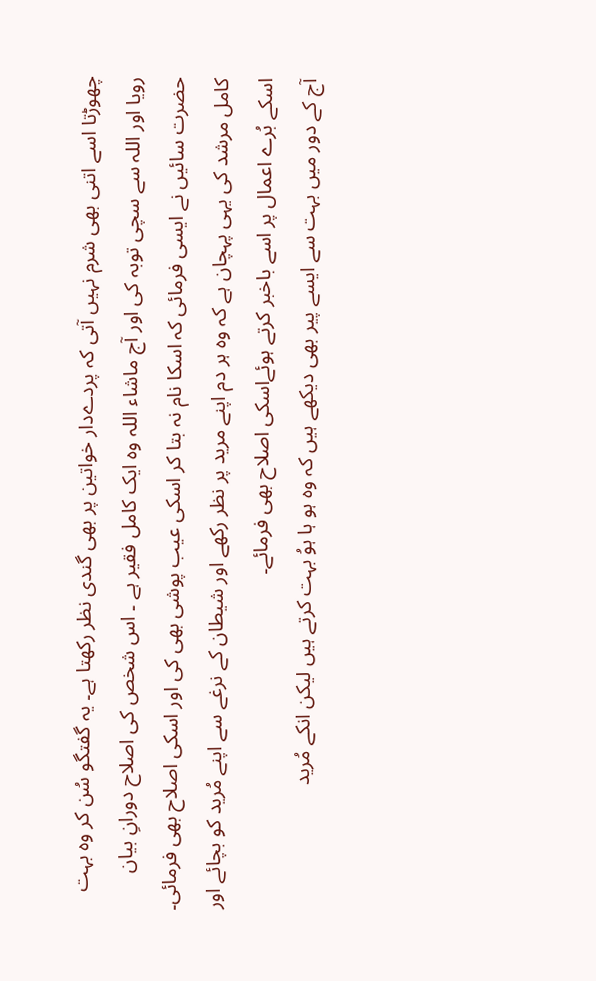چھوڑتا اسے اتنی بھی شرم نہیں آتی کہ پردےدار خواتین پر بھی گندی نظر رکھتا ہے۔ یہ گفتگو سُن کر وہ بہت رویا اور اللہ سے سچی توبہ کی اور آج ماشاء اللہ وہ ایک کامل فقیر ہے ۔ اس شخص کی اصلاح دورانِ بیان حضرت سائیں نے ایسی فرمائی کہ اسکا نام نہ بتا کر اسکی عیب پوشی بھی کی اور اسکی اصلاح بھی فرمائی۔ کامل مرشد کی یہی پہچان ہے کہ وہ ہر دم اپنے مرید پر نظر رکھے اور شیطان کے نرغے سے اپنے مُرید کو بچائے اور اسکے بُرے اعمال پر اسے باخبر کرتے ہوئےاسکی اصلاح بھی فرمائے۔
آج کے دور میں بہت سے ایسے پیر بھی دیکھے ہیں کہ وہ ہو ہا ہوُ بہت کرتے ہیں لیکن انکے مُرید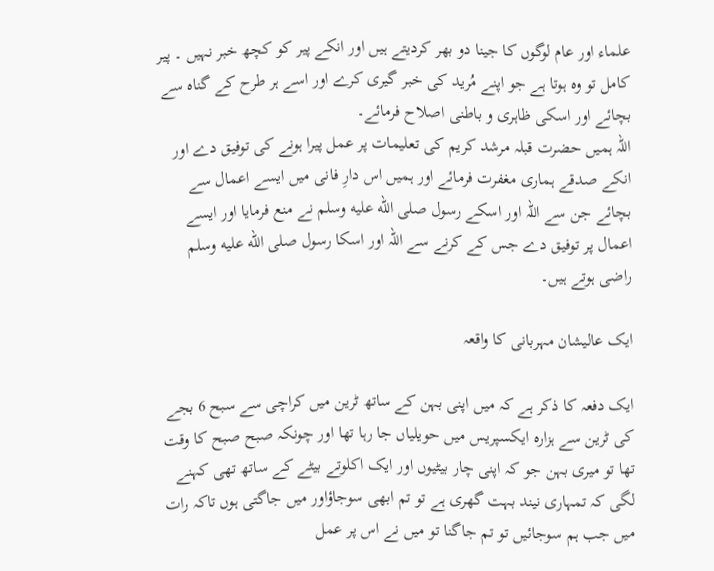علماء اور عام لوگوں کا جینا دو بھر کردیتے ہیں اور انکے پیر کو کچھ خبر نہیں ۔ پیر کامل تو وہ ہوتا ہے جو اپنے مُرید کی خبر گیری کرے اور اسے ہر طرح کے گناہ سے بچائے اور اسکی ظاہری و باطنی اصلاح فرمائے۔
اللہ ہمیں حضرت قبلہ مرشد کریم کی تعلیمات پر عمل پیرا ہونے کی توفیق دے اور انکے صدقے ہماری مغفرت فرمائے اور ہمیں اس دارِ فانی میں ایسے اعمال سے بچائے جن سے اللہ اور اسکے رسول صلى الله عليه وسلم نے منع فرمایا اور ایسے اعمال پر توفیق دے جس کے کرنے سے اللہ اور اسکا رسول صلى الله عليه وسلم راضی ہوتے ہیں۔

ایک عالیشان مہربانی کا واقعہ

ایک دفعہ کا ذکر ہے کہ میں اپنی بہن کے ساتھ ٹرین میں کراچی سے سبح 6 بجے کی ٹرین سے ہزارہ ایکسپریس میں حویلیاں جا رہا تھا اور چونکہ صبح صبح کا وقت تھا تو میری بہن جو کہ اپنی چار بیٹیوں اور ایک اکلوتے بیٹے کے ساتھ تھی کہنے لگی کہ تمہاری نیند بہت گھری ہے تو تم ابھی سوجاؤاور میں جاگتی ہوں تاکہ رات میں جب ہم سوجائیں تو تم جاگنا تو میں نے اس پر عمل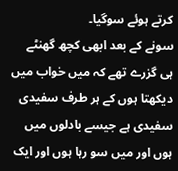کرتے ہوئے سوگیا۔
سونے کے بعد ابھی کچھ گھنٹے ہی گزرے تھے کہ میں خواب میں دیکھتا ہوں کے ہر طرف سفیدی سفیدی ہے جیسے بادلوں میں ہوں اور میں سو رہا ہوں اور ایک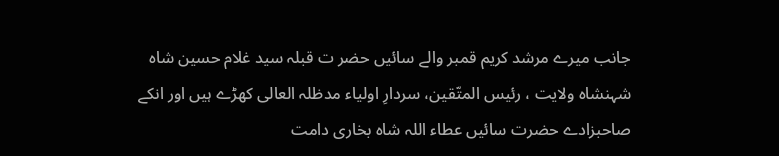جانب میرے مرشد کریم قمبر والے سائیں حضر ت قبلہ سید غلام حسین شاہ شہنشاہ ولایت ، رئیس المتّقین، سردارِ اولیاء مدظلہ العالی کھڑے ہیں اور انکے صاحبزادے حضرت سائیں عطاء اللہ شاہ بخاری دامت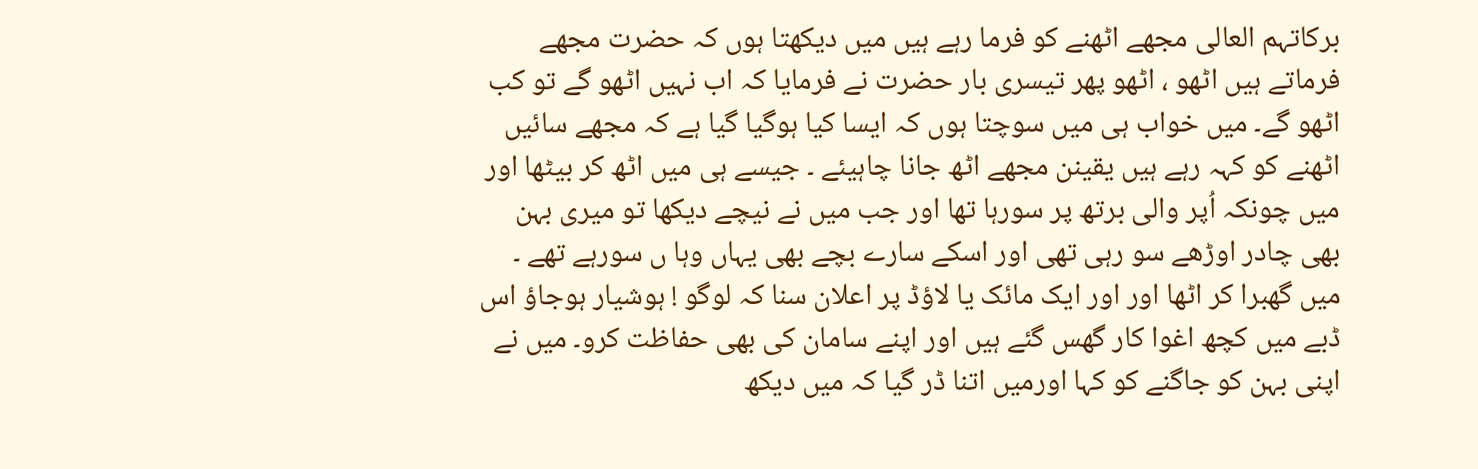برکاتہم العالی مجھے اٹھنے کو فرما رہے ہیں میں دیکھتا ہوں کہ حضرت مجھے فرماتے ہیں اٹھو ، اٹھو پھر تیسری بار حضرت نے فرمایا کہ اب نہیں اٹھو گے تو کب اٹھو گے۔ میں خواب ہی میں سوچتا ہوں کہ ایسا کیا ہوگیا گیا ہے کہ مجھے سائیں اٹھنے کو کہہ رہے ہیں یقینن مجھے اٹھ جانا چاہیئے ۔ جیسے ہی میں اٹھ کر بیٹھا اور میں چونکہ اُپر والی برتھ پر سورہا تھا اور جب میں نے نیچے دیکھا تو میری بہن بھی چادر اوڑھے سو رہی تھی اور اسکے سارے بچے بھی یہاں وہا ں سورہے تھے ۔ میں گھبرا کر اٹھا اور اور ایک مائک یا لاؤڈ پر اعلان سنا کہ لوگو ! ہوشیار ہوجاؤ اس ڈبے میں کچھ اغوا کار گھس گئے ہیں اور اپنے سامان کی بھی حفاظت کرو۔ میں نے اپنی بہن کو جاگنے کو کہا اورمیں اتنا ڈر گیا کہ میں دیکھ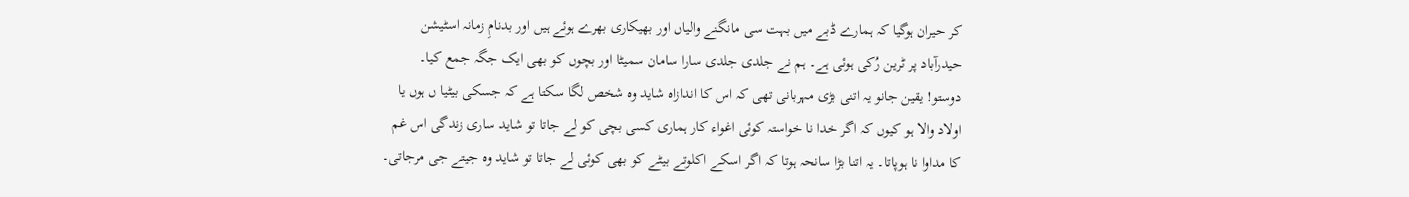کر حیران ہوگیا کہ ہمارے ڈبے میں بہت سی مانگنے والیاں اور بھیکاری بھرے ہوئے ہیں اور بدنامِ زمانہ اسٹیشن حیدرآباد پر ٹرین رُکی ہوئی ہے۔ ہم نے جلدی جلدی سارا سامان سمیٹا اور بچوں کو بھی ایک جگہ جمع کیا۔
دوستو! یقین جانو یہ اتنی بڑی مہربانی تھی کہ اس کا اندازاہ شاید وہ شخص لگا سکتا ہے کہ جسکی بیٹیا ں ہوں یا اولاد والا ہو کیوں کہ اگر خدا نا خواستہ کوئی اغواء کار ہماری کسی بچی کو لے جاتا تو شاید ساری زندگی اس غم کا مداوا نا ہوپاتا۔ یہ اتنا بڑا سانحہ ہوتا کہ اگر اسکے اکلوتے بیٹے کو بھی کوئی لے جاتا تو شاید وہ جیتے جی مرجاتی۔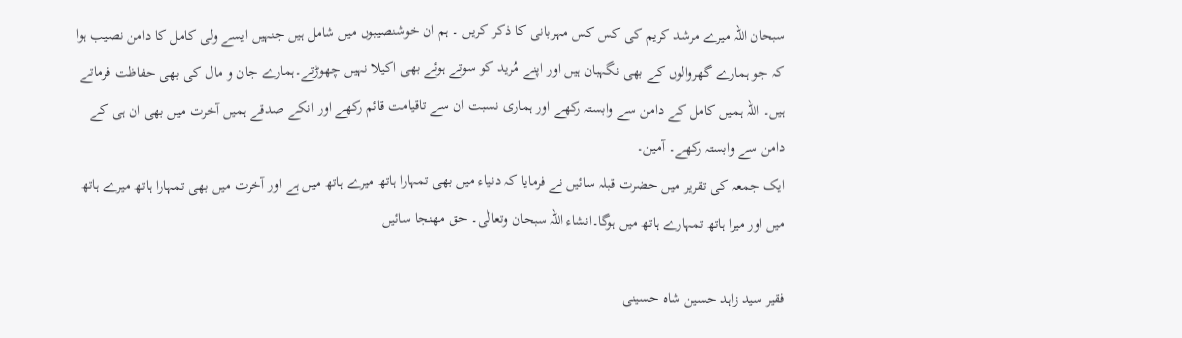سبحان اللہ میرے مرشد کریم کی کس کس مہربانی کا ذکر کریں ۔ ہم ان خوشنصیبوں میں شامل ہیں جنہیں ایسے ولی کامل کا دامن نصیب ہوا کہ جو ہمارے گھروالوں کے بھی نگہبان ہیں اور اپنے مُرید کو سوتے ہوئے بھی اکیلا نہیں چھوڑتے۔ہمارے جان و مال کی بھی حفاظت فرماتے ہیں۔ اللہ ہمیں کامل کے دامن سے وابستہ رکھے اور ہماری نسبت ان سے تاقیامت قائم رکھے اور انکے صدقے ہمیں آخرت میں بھی ان ہی کے دامن سے وابستہ رکھے۔ آمین۔
ایک جمعہ کی تقریر میں حضرت قبلہ سائیں نے فرمایا کہ دنیاء میں بھی تمہارا ہاتھ میرے ہاتھ میں ہے اور آخرت میں بھی تمہارا ہاتھ میرے ہاتھ میں اور میرا ہاتھ تمہارے ہاتھ میں ہوگا۔انشاء اللہ سبحان وتعالٰی۔ حق مھنجا سائیں

فقیر سید زاہد حسین شاہ حسینی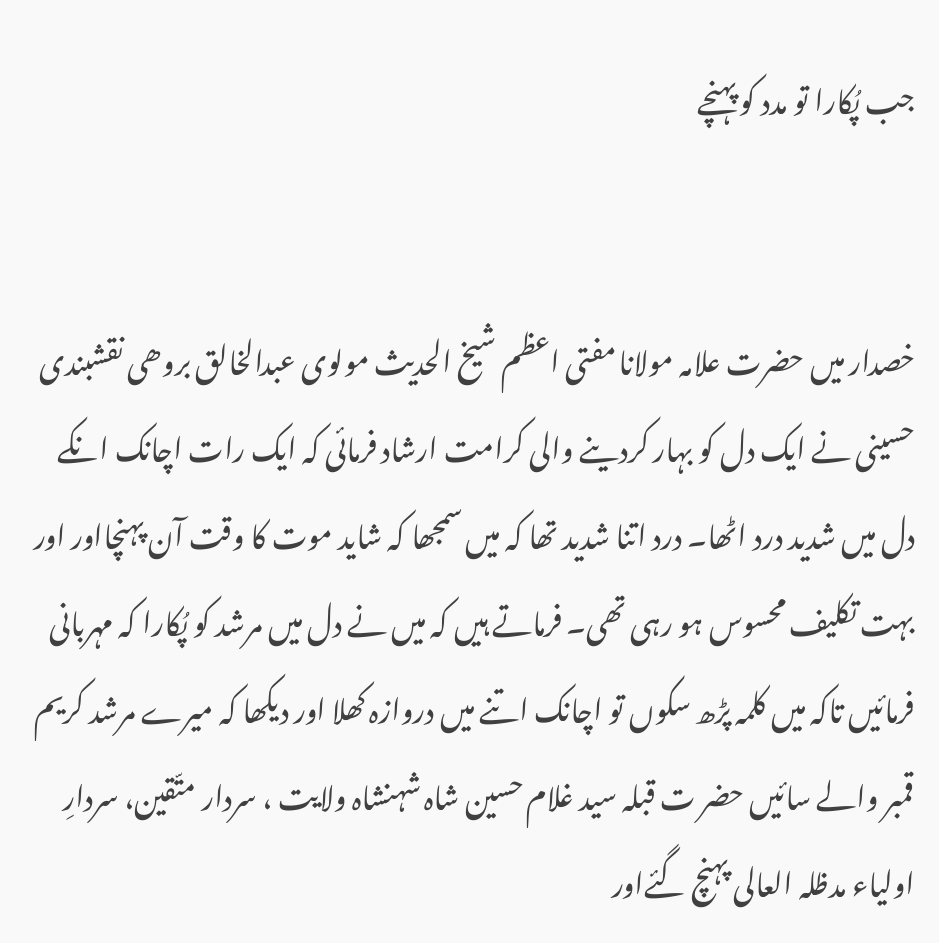جب پُکارا تو مدد کو پہنچے


خصدار میں حضرت علامہ مولانا مفتی اعظم شیخ الحدیث مولوی عبدالخالق بروھی نقشبندی حسینی نے ایک دل کو بہار کردینے والی کرامت ارشاد فرمائی کہ ایک رات اچانک انکے دل میں شدید درد اٹھا۔ درد اتنا شدید تھا کہ میں سمجھا کہ شاید موت کا وقت آن پہنچااور اور بہت تکلیف محسوس ہو رہی تھی۔ فرماتے ہیں کہ میں نے دل میں مرشد کو پُکارا کہ مہربانی فرمائیں تاکہ میں کلمہ پڑھ سکوں تو اچانک اتنے میں دروازہ کھلا اور دیکھا کہ میرے مرشد کریم قمبر والے سائیں حضر ت قبلہ سید غلام حسین شاہ شہنشاہ ولایت ، سردار متّقین، سردارِ اولیاء مدظلہ العالی پہنچ گئےاور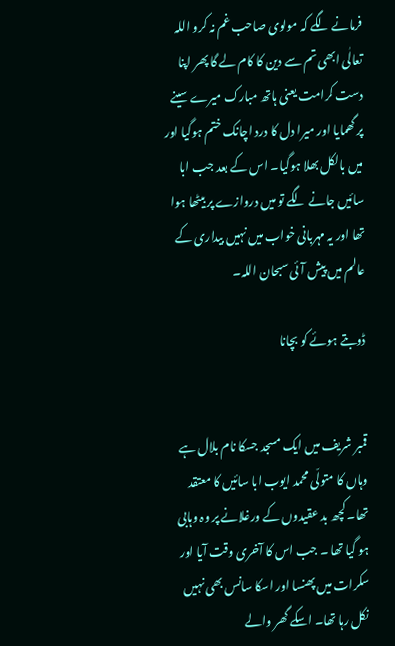فرمانے لگے کہ مولوی صاحب غم نہ کرو اللہ تعالٰی ابھی تم سے دین کا کام لے گا پھر اپنا دست کرامت یعنی ہاتھ مبارک میرے سینے پر گھمایا اور میرا دل کا درد اچانک ختم ہوگیا اور میں بالکل بھلا ہوگیا۔ اس کے بعد جب ابا سائیں جانے لگے تو میں دروازے پر بیٹھا ہوا تھا اور یہ مہربانی خواب میں نہیں بیداری کے عالم میں پیش آئی سبحان اللہ۔

ڈوبتے ہوئے کو بچانا


قمبر شریف میں ایک مسجد جسکا نام بلال ہے وہاں کا متولّی محمد ایوب ابا سائیں کا معتقد تھا۔ کچھ بد عقیدوں کے ورغلانے پر وہ وہابی ہو گیا تھا ۔ جب اس کا آخری وقت آیا اور سکرات میں پھنسا اور اسکا سانس بھی نہیں نکل رہا تھا۔ اسکے گھر والے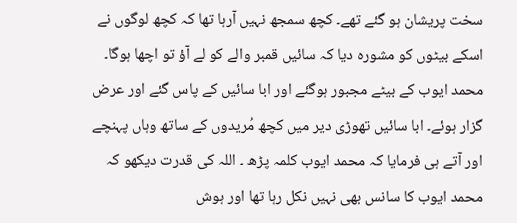سخت پریشان ہو گئے تھے۔ کچھ سمجھ نہیں آرہا تھا کہ کچھ لوگوں نے اسکے بیٹوں کو مشورہ دیا کہ سائیں قمبر والے کو لے آؤ تو اچھا ہوگا۔ محمد ایوب کے بیٹے مجبور ہوگئے اور ابا سائیں کے پاس گئے اور عرض گزار ہوئے۔ ابا سائیں تھوڑی دیر میں کچھ مُریدوں کے ساتھ وہاں پہنچے اور آتے ہی فرمایا کہ محمد ایوب کلمہ پڑھ ۔ اللہ کی قدرت دیکھو کہ محمد ایوب کا سانس بھی نہیں نکل رہا تھا اور ہوش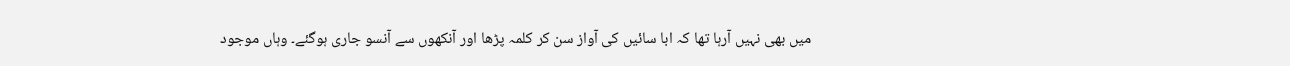میں بھی نہیں آرہا تھا کہ ابا سائیں کی آواز سن کر کلمہ پڑھا اور آنکھوں سے آنسو جاری ہوگئے۔ وہاں موجود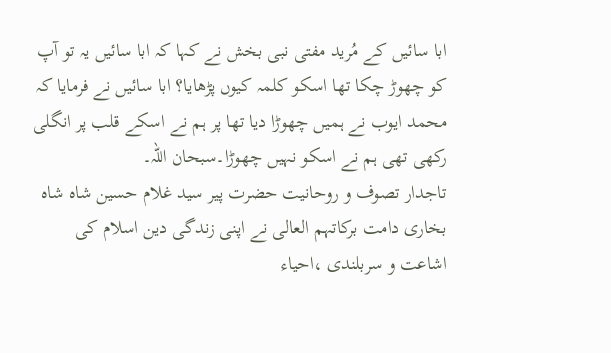ابا سائیں کے مُرید مفتی نبی بخش نے کہا کہ ابا سائیں یہ تو آپ کو چھوڑ چکا تھا اسکو کلمہ کیوں پڑھایا؟ ابا سائیں نے فرمایا کہ محمد ایوب نے ہمیں چھوڑا دیا تھا پر ہم نے اسکے قلب پر انگلی رکھی تھی ہم نے اسکو نہیں چھوڑا۔سبحان اللہ۔
تاجدار تصوف و روحانیت حضرت پیر سید غلام حسین شاہ شاہ بخاری دامت برکاتہم العالی نے اپنی زندگی دین اسلام کی اشاعت و سربلندی ،احیاء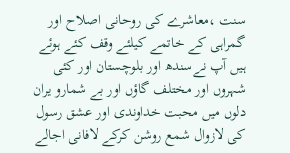سنت ،معاشرے کی روحانی اصلاح اور گمراہی کے خاتمے کیلئے وقف کئے ہوئے ہیں آپ نےسندھ اور بلوچستان اور کئی شہروں اور مختلف گاؤں اور بے شمارو یران دلوں میں محبت خداوندی اور عشق رسول کی لازوال شمع روشن کرکے لافانی اجالے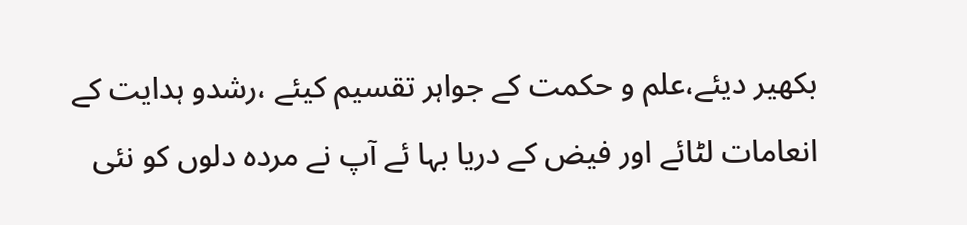بکھیر دیئے،علم و حکمت کے جواہر تقسیم کیئے ،رشدو ہدایت کے انعامات لٹائے اور فیض کے دریا بہا ئے آپ نے مردہ دلوں کو نئی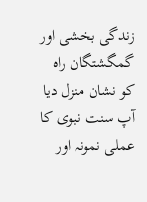زندگی بخشی اور گمگشتگان راہ کو نشان منزل دیا آپ سنت نبوی کا عملی نمونہ اور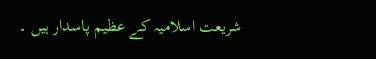شریعت اسلامیہ کے عظیم پاسدار ہیں ۔